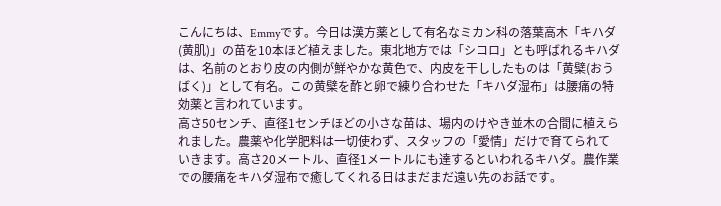こんにちは、Emmyです。今日は漢方薬として有名なミカン科の落葉高木「キハダ(黄肌)」の苗を10本ほど植えました。東北地方では「シコロ」とも呼ばれるキハダは、名前のとおり皮の内側が鮮やかな黄色で、内皮を干ししたものは「黄檗(おうばく)」として有名。この黄檗を酢と卵で練り合わせた「キハダ湿布」は腰痛の特効薬と言われています。
高さ50センチ、直径1センチほどの小さな苗は、場内のけやき並木の合間に植えられました。農薬や化学肥料は一切使わず、スタッフの「愛情」だけで育てられていきます。高さ20メートル、直径1メートルにも達するといわれるキハダ。農作業での腰痛をキハダ湿布で癒してくれる日はまだまだ遠い先のお話です。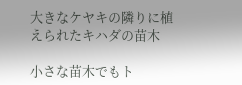大きなケヤキの隣りに植えられたキハダの苗木

小さな苗木でもト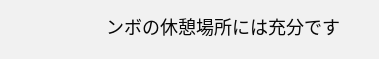ンボの休憩場所には充分です